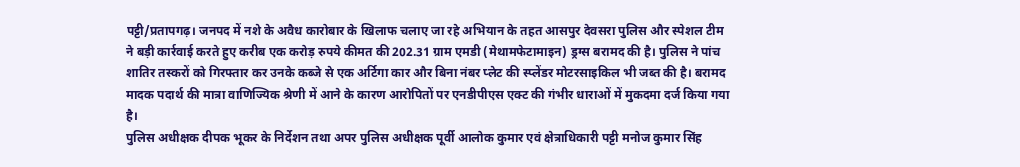पट्टी/प्रतापगढ़। जनपद में नशे के अवैध कारोबार के खिलाफ चलाए जा रहे अभियान के तहत आसपुर देवसरा पुलिस और स्पेशल टीम ने बड़ी कार्रवाई करते हुए करीब एक करोड़ रुपये कीमत की 202.31 ग्राम एमडी (मेथामफेटामाइन) ड्रग्स बरामद की है। पुलिस ने पांच शातिर तस्करों को गिरफ्तार कर उनके कब्जे से एक अर्टिगा कार और बिना नंबर प्लेट की स्प्लेंडर मोटरसाइकिल भी जब्त की है। बरामद मादक पदार्थ की मात्रा वाणिज्यिक श्रेणी में आने के कारण आरोपितों पर एनडीपीएस एक्ट की गंभीर धाराओं में मुकदमा दर्ज किया गया है।
पुलिस अधीक्षक दीपक भूकर के निर्देशन तथा अपर पुलिस अधीक्षक पूर्वी आलोक कुमार एवं क्षेत्राधिकारी पट्टी मनोज कुमार सिंह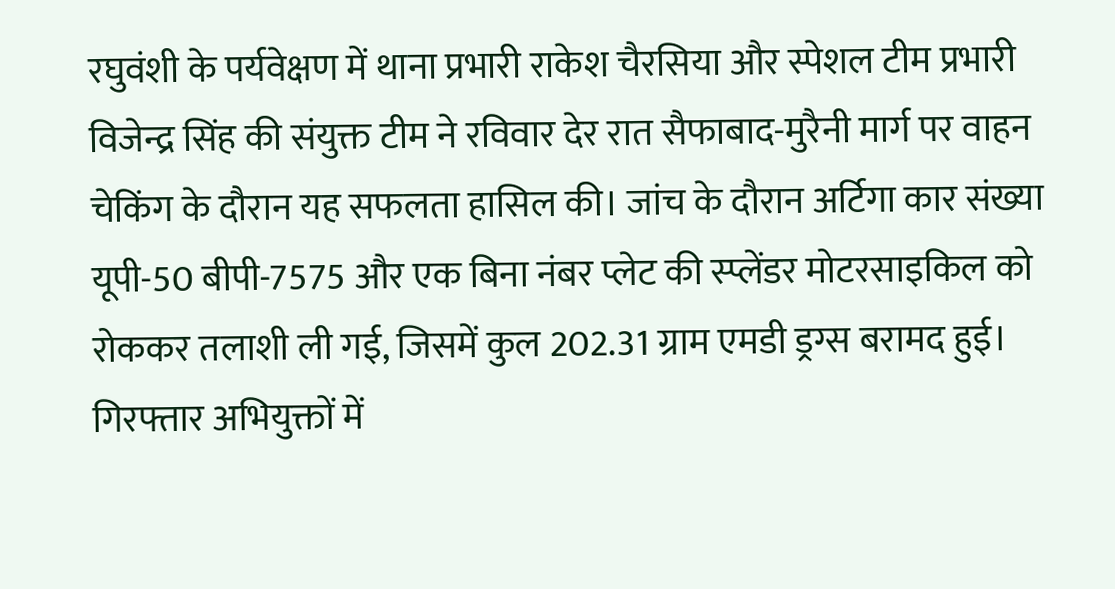रघुवंशी के पर्यवेक्षण में थाना प्रभारी राकेश चैरसिया और स्पेशल टीम प्रभारी विजेन्द्र सिंह की संयुक्त टीम ने रविवार देर रात सैफाबाद-मुरैनी मार्ग पर वाहन चेकिंग के दौरान यह सफलता हासिल की। जांच के दौरान अर्टिगा कार संख्या यूपी-50 बीपी-7575 और एक बिना नंबर प्लेट की स्प्लेंडर मोटरसाइकिल को रोककर तलाशी ली गई, जिसमें कुल 202.31 ग्राम एमडी ड्रग्स बरामद हुई।
गिरफ्तार अभियुक्तों में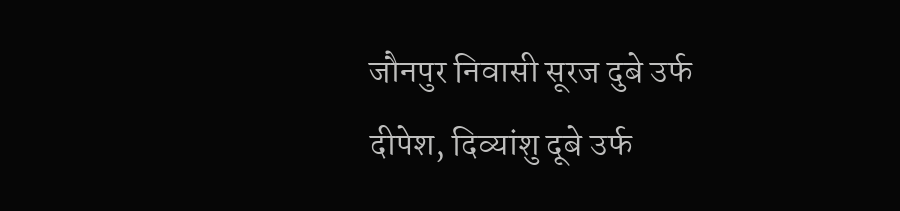जौनपुर निवासी सूरज दुबे उर्फ दीपेश, दिव्यांशु दूबे उर्फ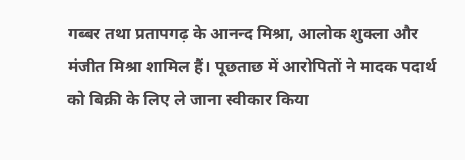गब्बर तथा प्रतापगढ़ के आनन्द मिश्रा, आलोक शुक्ला और मंजीत मिश्रा शामिल हैं। पूछताछ में आरोपितों ने मादक पदार्थ को बिक्री के लिए ले जाना स्वीकार किया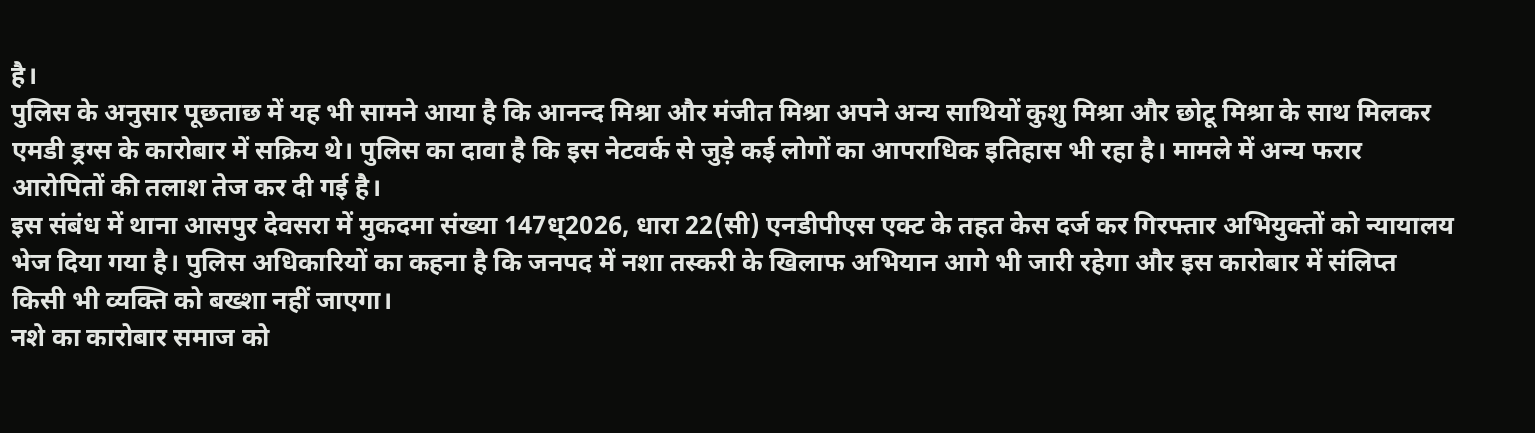है।
पुलिस के अनुसार पूछताछ में यह भी सामने आया है कि आनन्द मिश्रा और मंजीत मिश्रा अपने अन्य साथियों कुशु मिश्रा और छोटू मिश्रा के साथ मिलकर एमडी ड्रग्स के कारोबार में सक्रिय थे। पुलिस का दावा है कि इस नेटवर्क से जुड़े कई लोगों का आपराधिक इतिहास भी रहा है। मामले में अन्य फरार आरोपितों की तलाश तेज कर दी गई है।
इस संबंध में थाना आसपुर देवसरा में मुकदमा संख्या 147ध्2026, धारा 22(सी) एनडीपीएस एक्ट के तहत केस दर्ज कर गिरफ्तार अभियुक्तों को न्यायालय भेज दिया गया है। पुलिस अधिकारियों का कहना है कि जनपद में नशा तस्करी के खिलाफ अभियान आगे भी जारी रहेगा और इस कारोबार में संलिप्त किसी भी व्यक्ति को बख्शा नहीं जाएगा।
नशे का कारोबार समाज को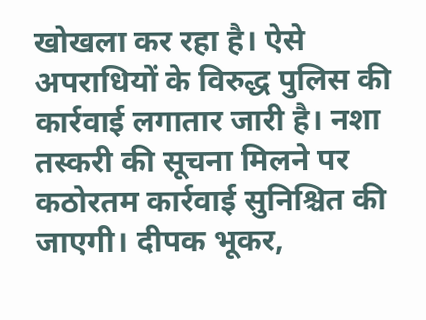खोखला कर रहा है। ऐसे अपराधियों के विरुद्ध पुलिस की कार्रवाई लगातार जारी है। नशा तस्करी की सूचना मिलने पर कठोरतम कार्रवाई सुनिश्चित की जाएगी। दीपक भूकर,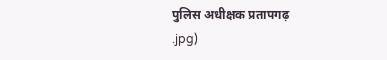पुलिस अधीक्षक प्रतापगढ़
.jpg)